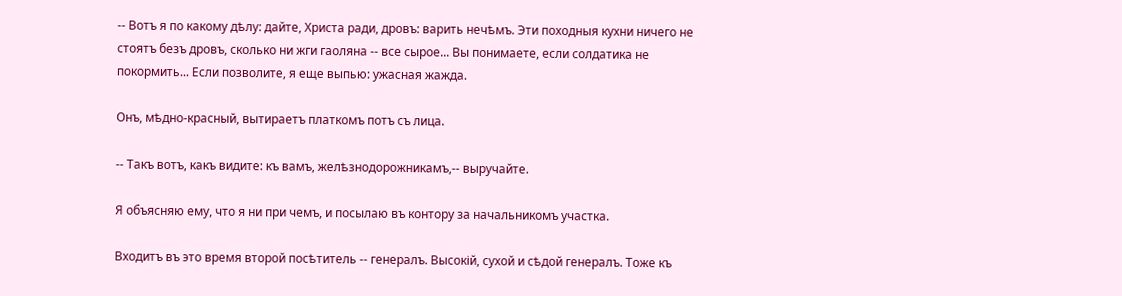-- Вотъ я по какому дѣлу: дайте, Христа ради, дровъ: варить нечѣмъ. Эти походныя кухни ничего не стоятъ безъ дровъ, сколько ни жги гаоляна -- все сырое... Вы понимаете, если солдатика не покормить... Если позволите, я еще выпью: ужасная жажда.

Онъ, мѣдно-красный, вытираетъ платкомъ потъ съ лица.

-- Такъ вотъ, какъ видите: къ вамъ, желѣзнодорожникамъ,-- выручайте.

Я объясняю ему, что я ни при чемъ, и посылаю въ контору за начальникомъ участка.

Входитъ въ это время второй посѣтитель -- генералъ. Высокій, сухой и сѣдой генералъ. Тоже къ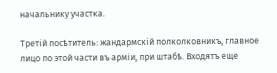начальнику участка.

Третій посѣтитель: жандармскій полколковникъ, главное лицо по этой части въ арміи, при штабѣ. Входятъ еще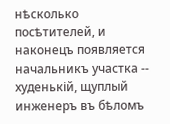нѣсколько посѣтителей, и наконецъ появляется начальникъ участка -- худенькій, щуплый инженеръ въ бѣломъ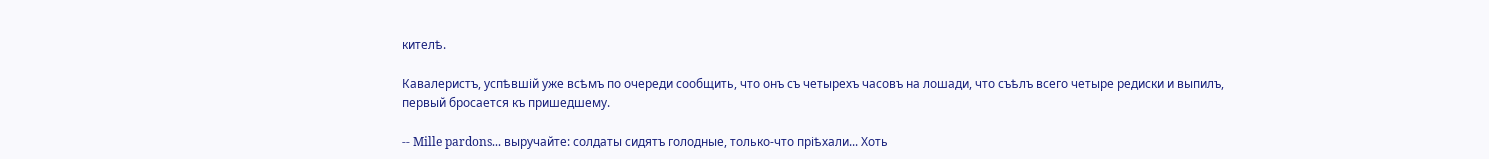кителѣ.

Кавалеристъ, успѣвшій уже всѣмъ по очереди сообщить, что онъ съ четырехъ часовъ на лошади, что съѣлъ всего четыре редиски и выпилъ, первый бросается къ пришедшему.

-- Mille pardons... выручайте: солдаты сидятъ голодные, только-что пріѣхали... Хоть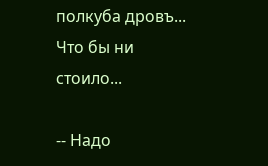полкуба дровъ... Что бы ни стоило...

-- Надо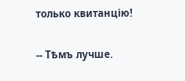только квитанцію!

-- Тѣмъ лучше.